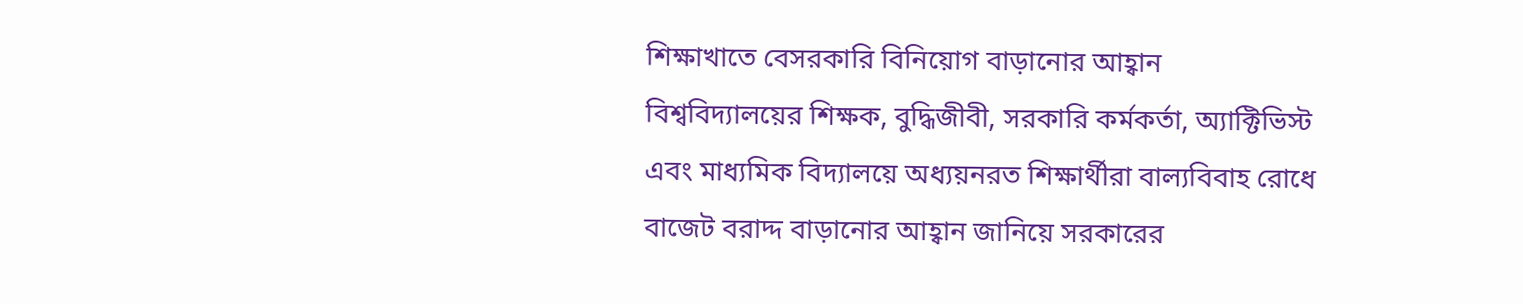শিক্ষাখাতে বেসরকারি বিনিয়োগ বাড়ানোর আহ্বান
বিশ্ববিদ্যালয়ের শিক্ষক, বুদ্ধিজীবী, সরকারি কর্মকর্তা, অ্যাক্টিভিস্ট এবং মাধ্যমিক বিদ্যালয়ে অধ্যয়নরত শিক্ষার্থীরা বাল্যবিবাহ রোধে বাজেট বরাদ্দ বাড়ানোর আহ্বান জানিয়ে সরকারের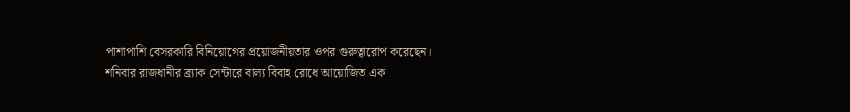পাশাপাশি বেসরকারি বিনিয়োগের প্রয়োজনীয়তার ওপর গুরুত্বারোপ করেছেন।
শনিবার রাজধানীর ব্র্যাক সেন্টারে বাল্য বিবাহ রোধে আয়োজিত এক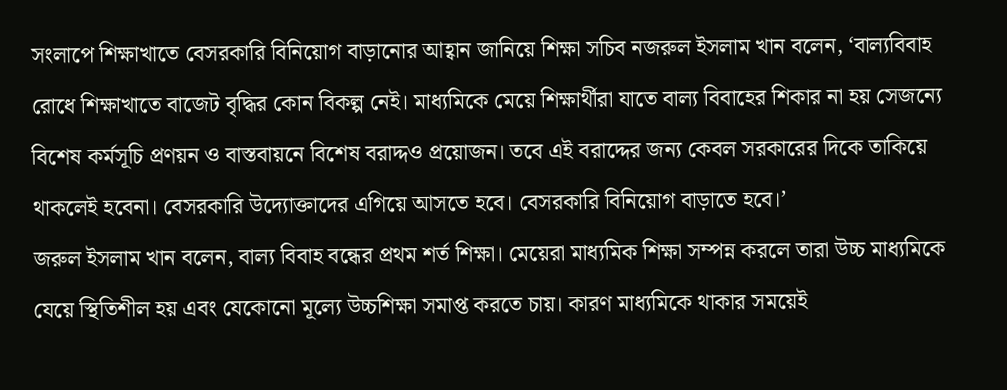সংলাপে শিক্ষাখাতে বেসরকারি বিনিয়োগ বাড়ানোর আহ্বান জানিয়ে শিক্ষা সচিব নজরুল ইসলাম খান বলেন, ‘বাল্যবিবাহ রোধে শিক্ষাখাতে বাজেট বৃদ্ধির কোন বিকল্প নেই। মাধ্যমিকে মেয়ে শিক্ষার্থীরা যাতে বাল্য বিবাহের শিকার না হয় সেজন্যে বিশেষ কর্মসূচি প্রণয়ন ও বাস্তবায়নে বিশেষ বরাদ্দও প্রয়োজন। তবে এই বরাদ্দের জন্য কেবল সরকারের দিকে তাকিয়ে থাকলেই হবেনা। বেসরকারি উদ্যোক্তাদের এগিয়ে আসতে হবে। বেসরকারি বিনিয়োগ বাড়াতে হবে।’
জরুল ইসলাম খান বলেন, বাল্য বিবাহ বন্ধের প্রথম শর্ত শিক্ষা। মেয়েরা মাধ্যমিক শিক্ষা সম্পন্ন করলে তারা উচ্চ মাধ্যমিকে যেয়ে স্থিতিশীল হয় এবং যেকোনো মূল্যে উচ্চশিক্ষা সমাপ্ত করতে চায়। কারণ মাধ্যমিকে থাকার সময়েই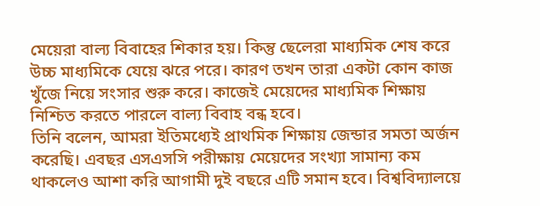মেয়েরা বাল্য বিবাহের শিকার হয়। কিন্তু ছেলেরা মাধ্যমিক শেষ করে উচ্চ মাধ্যমিকে যেয়ে ঝরে পরে। কারণ তখন তারা একটা কোন কাজ খুঁজে নিয়ে সংসার শুরু করে। কাজেই মেয়েদের মাধ্যমিক শিক্ষায় নিশ্চিত করতে পারলে বাল্য বিবাহ বন্ধ হবে।
তিনি বলেন, আমরা ইতিমধ্যেই প্রাথমিক শিক্ষায় জেন্ডার সমতা অর্জন করেছি। এবছর এসএসসি পরীক্ষায় মেয়েদের সংখ্যা সামান্য কম থাকলেও আশা করি আগামী দুই বছরে এটি সমান হবে। বিশ্ববিদ্যালয়ে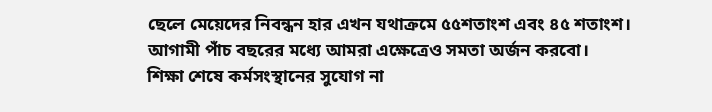ছেলে মেয়েদের নিবন্ধন হার এখন যথাক্রমে ৫৫শতাংশ এবং ৪৫ শতাংশ। আগামী পাঁচ বছরের মধ্যে আমরা এক্ষেত্রেও সমতা অর্জন করবো।
শিক্ষা শেষে কর্মসংস্থানের সুযোগ না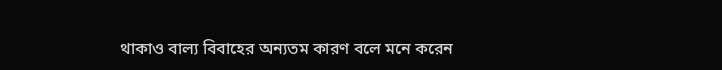থাকাও বাল্য বিবাহের অন্যতম কারণ বলে মনে করেন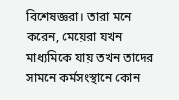বিশেষজ্ঞরা। তারা মনে করেন, মেয়েরা যখন মাধ্যমিকে যায় তখন তাদের সামনে কর্মসংস্থানে কোন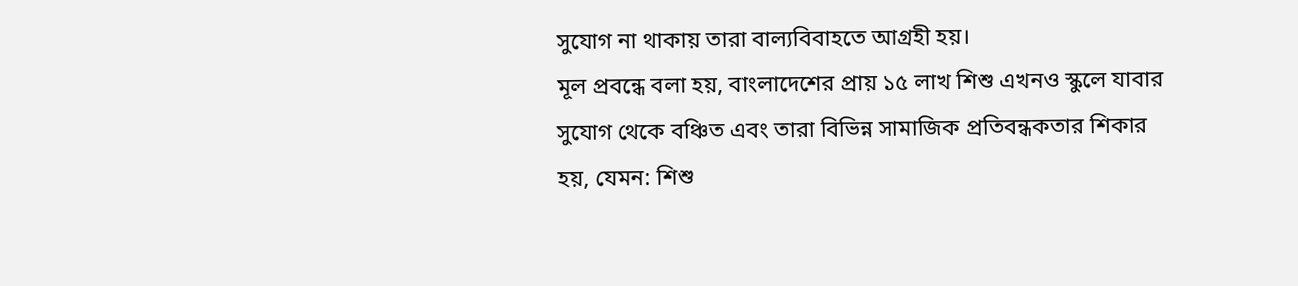সুযোগ না থাকায় তারা বাল্যবিবাহতে আগ্রহী হয়।
মূল প্রবন্ধে বলা হয়, বাংলাদেশের প্রায় ১৫ লাখ শিশু এখনও স্কুলে যাবার সুযোগ থেকে বঞ্চিত এবং তারা বিভিন্ন সামাজিক প্রতিবন্ধকতার শিকার হয়, যেমন: শিশু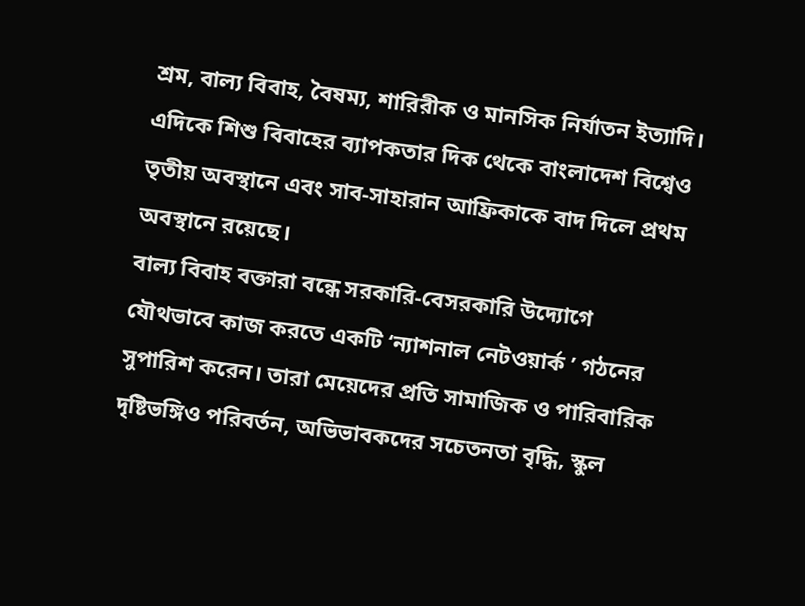শ্রম, বাল্য বিবাহ, বৈষম্য, শারিরীক ও মানসিক নির্যাতন ইত্যাদি। এদিকে শিশু বিবাহের ব্যাপকতার দিক থেকে বাংলাদেশ বিশ্বেও তৃতীয় অবস্থানে এবং সাব-সাহারান আফ্রিকাকে বাদ দিলে প্রথম অবস্থানে রয়েছে।
বাল্য বিবাহ বক্তারা বন্ধে সরকারি-বেসরকারি উদ্যোগে যৌথভাবে কাজ করতে একটি ‘ন্যাশনাল নেটওয়ার্ক ’ গঠনের সুপারিশ করেন। তারা মেয়েদের প্রতি সামাজিক ও পারিবারিক দৃষ্টিভঙ্গিও পরিবর্তন, অভিভাবকদের সচেতনতা বৃদ্ধি, স্কুল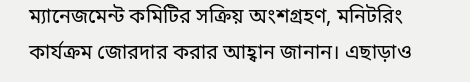ম্যানেজমেন্ট কমিটির সক্রিয় অংশগ্রহণ, মনিটরিং কার্যক্রম জোরদার করার আহ্বান জানান। এছাড়াও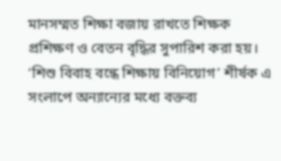মানসম্মত শিক্ষা বজায় রাখতে শিক্ষক প্রশিক্ষণ ও বেতন বৃদ্ধির সুপারিশ করা হয়।
‘শিশু বিবাহ বন্ধে শিক্ষায় বিনিয়োগ’ শীর্ষক এ সংলাপে অন্যান্যের মধ্যে বক্তব্য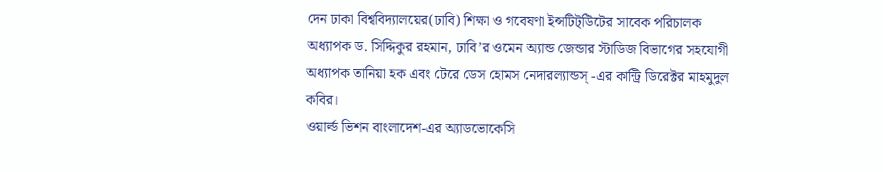দেন ঢাকা বিশ্ববিদ্যালয়ের(ঢাবি) শিক্ষা ও গবেষণা ইন্সটিট্উিটের সাবেক পরিচালক অধ্যাপক ড. সিদ্দিকুর রহমান, ঢাবি’র ওমেন অ্যান্ড জেন্ডার স্টাডিজ বিভাগের সহযোগী অধ্যাপক তানিয়া হক এবং টেরে ডেস হোমস নেদারল্যান্ডস্ -এর কান্ট্রি ডিরেক্টর মাহমুদুল কবির।
ওয়ার্ল্ড ভিশন বাংলাদেশ-এর অ্যাডভোকেসি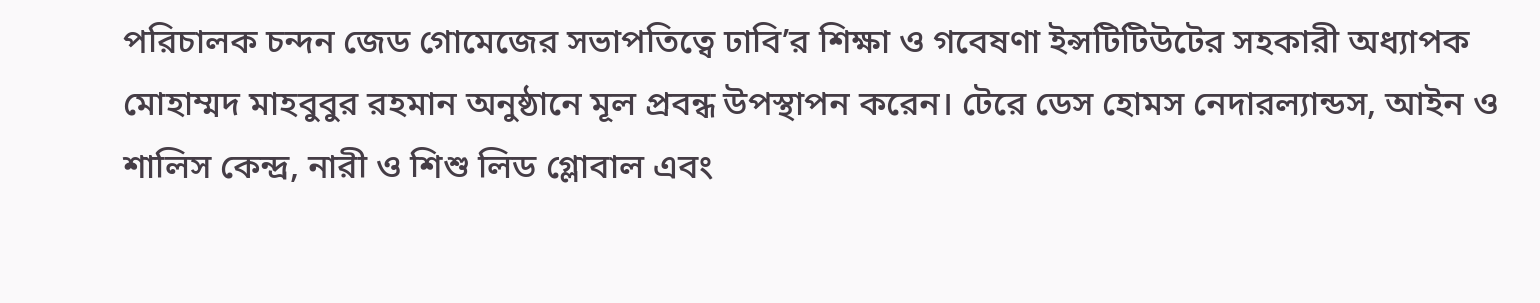পরিচালক চন্দন জেড গোমেজের সভাপতিত্বে ঢাবি’র শিক্ষা ও গবেষণা ইন্সটিটিউটের সহকারী অধ্যাপক মোহাম্মদ মাহবুবুর রহমান অনুষ্ঠানে মূল প্রবন্ধ উপস্থাপন করেন। টেরে ডেস হোমস নেদারল্যান্ডস, আইন ও শালিস কেন্দ্র, নারী ও শিশু লিড গ্লোবাল এবং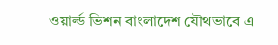ওয়ার্ল্ড ভিশন বাংলাদেশ যৌথভাবে এ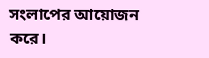সংলাপের আয়োজন করে।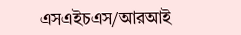এসএইচএস/আরআই